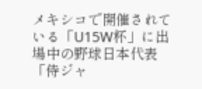メキシコで開催されている「U15W杯」に出場中の野球日本代表「侍ジャ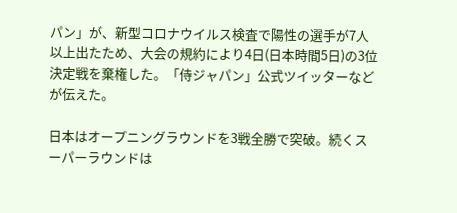パン」が、新型コロナウイルス検査で陽性の選手が7人以上出たため、大会の規約により4日(日本時間5日)の3位決定戦を棄権した。「侍ジャパン」公式ツイッターなどが伝えた。

日本はオープニングラウンドを3戦全勝で突破。続くスーパーラウンドは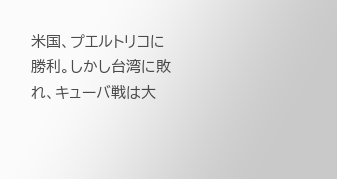米国、プエルトリコに勝利。しかし台湾に敗れ、キューバ戦は大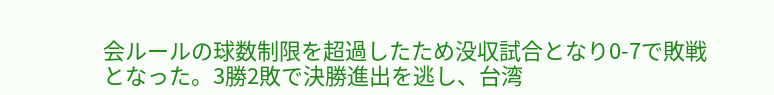会ルールの球数制限を超過したため没収試合となり0-7で敗戦となった。3勝2敗で決勝進出を逃し、台湾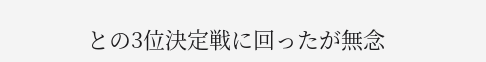との3位決定戦に回ったが無念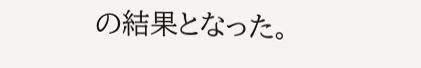の結果となった。